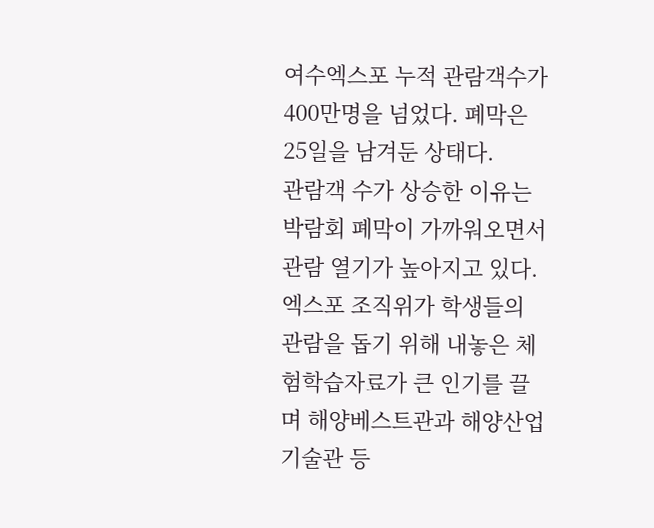여수엑스포 누적 관람객수가 400만명을 넘었다. 폐막은 25일을 남겨둔 상태다.
관람객 수가 상승한 이유는 박람회 폐막이 가까워오면서 관람 열기가 높아지고 있다. 엑스포 조직위가 학생들의 관람을 돕기 위해 내놓은 체험학습자료가 큰 인기를 끌며 해양베스트관과 해양산업기술관 등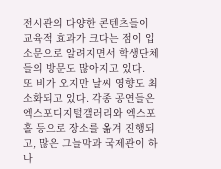전시관의 다양한 콘텐츠들이 교육적 효과가 크다는 점이 입소문으로 알려지면서 학생단체들의 방문도 많아지고 있다.
또 비가 오지만 날씨 영향도 최소화되고 있다. 각종 공연들은 엑스포디지털갤러리와 엑스포홀 등으로 장소를 옮겨 진행되고, 많은 그늘막과 국제관이 하나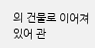의 건물로 이어져 있어 관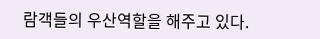람객들의 우산역할을 해주고 있다.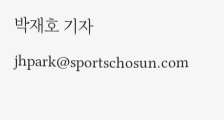박재호 기자 jhpark@sportschosun.com